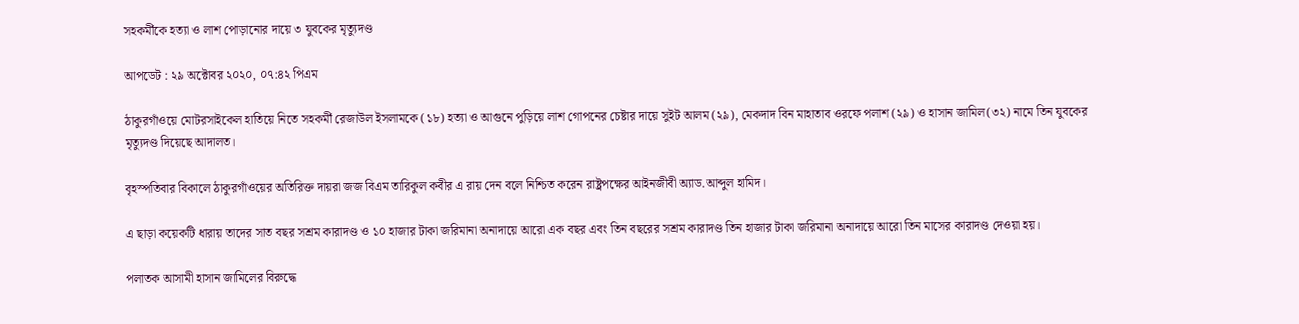সহকর্মীকে হত্যা ও লাশ পোড়ানোর দায়ে ৩ যুবকের মৃত্যুদণ্ড

আপডেট : ২৯ অক্টোবর ২০২০, ০৭:৪২ পিএম

ঠাকুরগাঁওয়ে মোটরসাইকেল হাতিয়ে নিতে সহকর্মী রেজাউল ইসলামকে (১৮) হত্যা ও আগুনে পুড়িয়ে লাশ গোপনের চেষ্টার দায়ে সুইট আলম (২৯), মেকদাদ বিন মাহাতাব ওরফে পলাশ (২৯) ও হাসান জামিল(৩২) নামে তিন যুবকের মৃত্যুদণ্ড দিয়েছে আদালত।

বৃহস্পতিবার বিকালে ঠাকুরগাঁওয়ের অতিরিক্ত দায়রা জজ বিএম তারিকুল কবীর এ রায় দেন বলে নিশ্চিত করেন রাষ্ট্রপক্ষের আইনজীবী অ্যাড.আব্দুল হামিদ।

এ ছাড়া কয়েকটি ধারায় তাদের সাত বছর সশ্রম কারাদণ্ড ও ১০ হাজার টাকা জরিমানা অনাদায়ে আরো এক বছর এবং তিন বছরের সশ্রম কারাদণ্ড তিন হাজার টাকা জরিমানা অনাদায়ে আরো তিন মাসের কারাদণ্ড দেওয়া হয়।

পলাতক আসামী হাসান জামিলের বিরুদ্ধে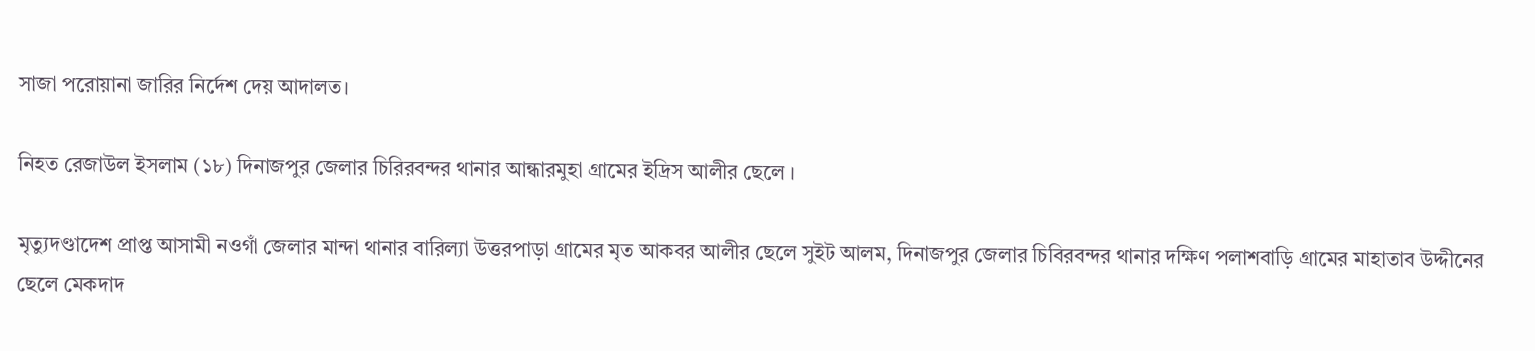সাজা পরোয়ানা জারির নির্দেশ দেয় আদালত।

নিহত রেজাউল ইসলাম (১৮) দিনাজপুর জেলার চিরিরবন্দর থানার আন্ধারমুহা গ্রামের ইদ্রিস আলীর ছেলে ।

মৃত্যুদণ্ডাদেশ প্রাপ্ত আসামী নওগাঁ জেলার মান্দা থানার বারিল্যা উত্তরপাড়া গ্রামের মৃত আকবর আলীর ছেলে সুইট আলম, দিনাজপুর জেলার চিবিরবন্দর থানার দক্ষিণ পলাশবাড়ি গ্রামের মাহাতাব উদ্দীনের ছেলে মেকদাদ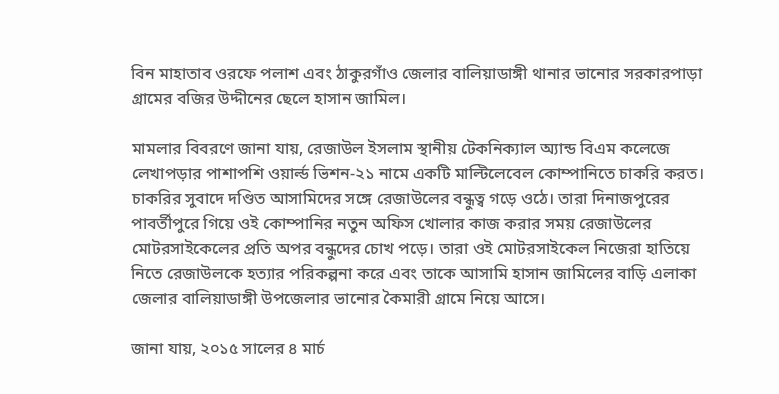বিন মাহাতাব ওরফে পলাশ এবং ঠাকুরগাঁও জেলার বালিয়াডাঙ্গী থানার ভানোর সরকারপাড়া গ্রামের বজির উদ্দীনের ছেলে হাসান জামিল।

মামলার বিবরণে জানা যায়, রেজাউল ইসলাম স্থানীয় টেকনিক্যাল অ্যান্ড বিএম কলেজে লেখাপড়ার পাশাপশি ওয়ার্ল্ড ভিশন-২১ নামে একটি মাল্টিলেবেল কোম্পানিতে চাকরি করত। চাকরির সুবাদে দণ্ডিত আসামিদের সঙ্গে রেজাউলের বন্ধুত্ব গড়ে ওঠে। তারা দিনাজপুরের পাবর্তীপুরে গিয়ে ওই কোম্পানির নতুন অফিস খোলার কাজ করার সময় রেজাউলের মোটরসাইকেলের প্রতি অপর বন্ধুদের চোখ পড়ে। তারা ওই মোটরসাইকেল নিজেরা হাতিয়ে নিতে রেজাউলকে হত্যার পরিকল্পনা করে এবং তাকে আসামি হাসান জামিলের বাড়ি এলাকা জেলার বালিয়াডাঙ্গী উপজেলার ভানোর কৈমারী গ্রামে নিয়ে আসে।

জানা যায়, ২০১৫ সালের ৪ মার্চ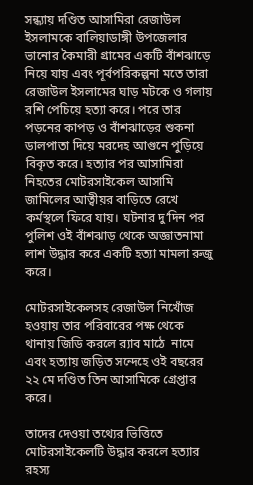সন্ধ্যায় দণ্ডিত আসামিরা রেজাউল ইসলামকে বালিয়াডাঙ্গী উপজেলার ভানোর কৈমারী গ্রামের একটি বাঁশঝাড়ে নিয়ে যায় এবং পূর্বপরিকল্পনা মতে তারা রেজাউল ইসলামের ঘাড় মটকে ও গলায় রশি পেচিয়ে হত্যা করে। পরে তার পড়নের কাপড় ও বাঁশঝাড়ের শুকনা ডালপাতা দিয়ে মরদেহ আগুনে পুড়িয়ে বিকৃত করে। হত্যার পর আসামিরা নিহতের মোটরসাইকেল আসামি জামিলের আত্বীয়র বাড়িতে রেখে কর্মস্থলে ফিরে যায়। ঘটনার দু’দিন পর পুলিশ ওই বাঁশঝাড় থেকে অজ্ঞাতনামা লাশ উদ্ধার করে একটি হত্যা মামলা রুজু করে।

মোটরসাইকেলসহ রেজাউল নিখোঁজ হওয়ায় তার পরিবারের পক্ষ থেকে থানায় জিডি করলে র‌্যাব মাঠে  নামে এবং হত্যায় জড়িত সন্দেহে ওই বছরের ২২ মে দণ্ডিত তিন আসামিকে গ্রেপ্তার করে।

তাদের দেওয়া তথ্যের ভিত্তিতে মোটরসাইকেলটি উদ্ধার করলে হত্যার রহস্য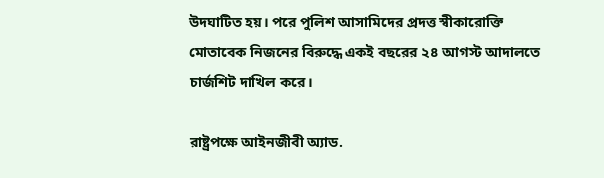উদঘাটিত হয়। পরে পুলিশ আসামিদের প্রদত্ত স্বীকারোক্তি মোতাবেক নিজনের বিরুদ্ধে একই বছরের ২৪ আগস্ট আদালতে চার্জশিট দাখিল করে।

রাষ্ট্রপক্ষে আইনজীবী অ্যাড.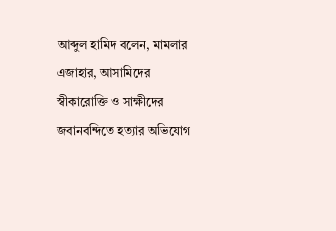আব্দুল হামিদ বলেন, মামলার এজাহার, আসামিদের স্বীকারোক্তি ও সাক্ষীদের জবানবন্দিতে হত্যার অভিযোগ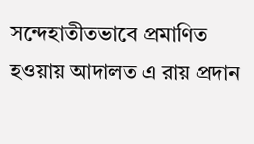সন্দেহাতীতভাবে প্রমাণিত হওয়ায় আদালত এ রায় প্রদান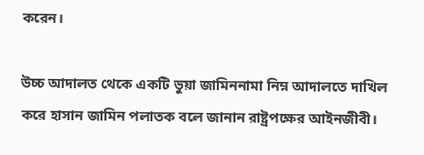করেন।

উচ্চ আদালত থেকে একটি ভুয়া জামিননামা নিম্ন আদালতে দাখিল করে হাসান জামিন পলাতক বলে জানান রাষ্ট্রপক্ষের আইনজীবী।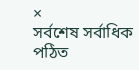×
সর্বশেষ সর্বাধিক পঠিত